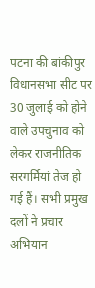पटना की बांकीपुर विधानसभा सीट पर 30 जुलाई को होने वाले उपचुनाव को लेकर राजनीतिक सरगर्मियां तेज हो गई हैं। सभी प्रमुख दलों ने प्रचार अभियान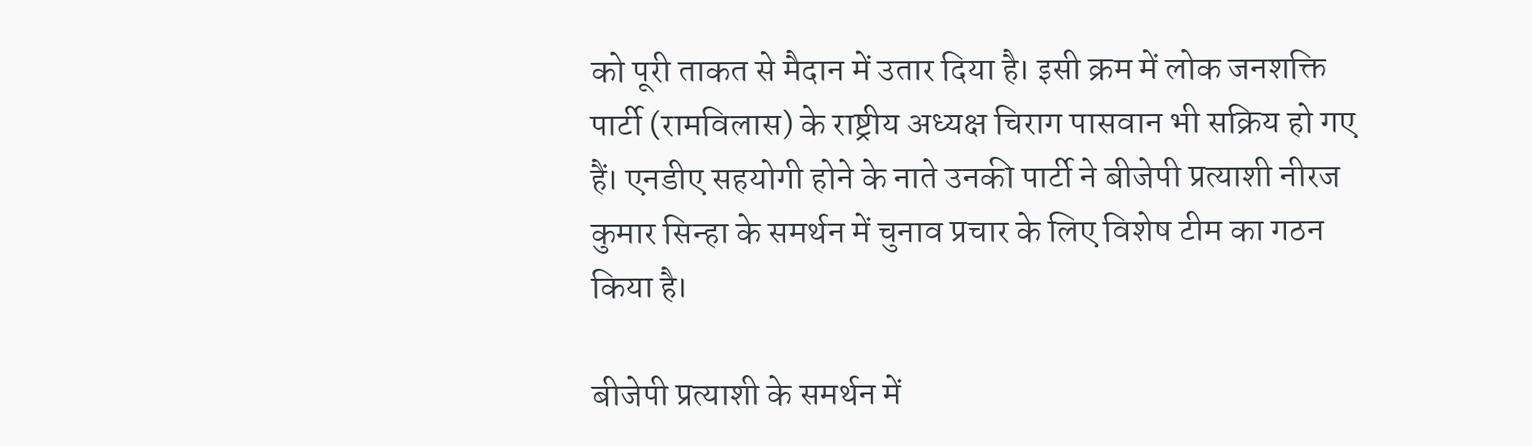को पूरी ताकत से मैदान में उतार दिया है। इसी क्रम में लोक जनशक्ति पार्टी (रामविलास) के राष्ट्रीय अध्यक्ष चिराग पासवान भी सक्रिय हो गए हैं। एनडीए सहयोगी होने के नाते उनकी पार्टी ने बीजेपी प्रत्याशी नीरज कुमार सिन्हा के समर्थन में चुनाव प्रचार के लिए विशेष टीम का गठन किया है।

बीजेपी प्रत्याशी के समर्थन में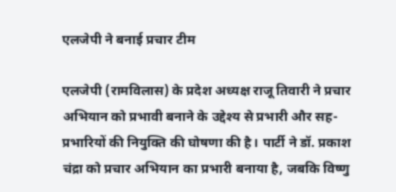एलजेपी ने बनाई प्रचार टीम

एलजेपी (रामविलास) के प्रदेश अध्यक्ष राजू तिवारी ने प्रचार अभियान को प्रभावी बनाने के उद्देश्य से प्रभारी और सह-प्रभारियों की नियुक्ति की घोषणा की है। पार्टी ने डॉ. प्रकाश चंद्रा को प्रचार अभियान का प्रभारी बनाया है, जबकि विष्णु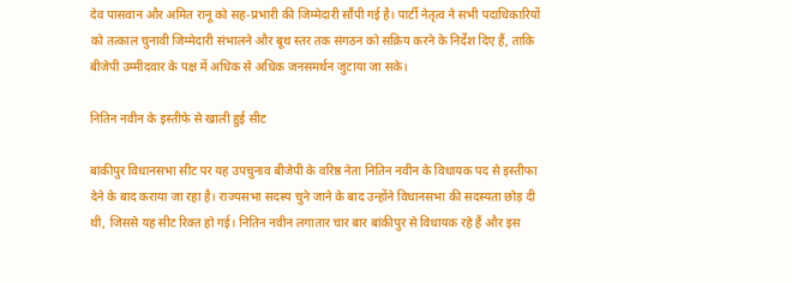देव पासवान और अमित रानू को सह-प्रभारी की जिम्मेदारी सौंपी गई है। पार्टी नेतृत्व ने सभी पदाधिकारियों को तत्काल चुनावी जिम्मेदारी संभालने और बूथ स्तर तक संगठन को सक्रिय करने के निर्देश दिए हैं, ताकि बीजेपी उम्मीदवार के पक्ष में अधिक से अधिक जनसमर्थन जुटाया जा सके।

नितिन नवीन के इस्तीफे से खाली हुई सीट

बांकीपुर विधानसभा सीट पर यह उपचुनाव बीजेपी के वरिष्ठ नेता नितिन नवीन के विधायक पद से इस्तीफा देने के बाद कराया जा रहा है। राज्यसभा सदस्य चुने जाने के बाद उन्होंने विधानसभा की सदस्यता छोड़ दी थी, जिससे यह सीट रिक्त हो गई। नितिन नवीन लगातार चार बार बांकीपुर से विधायक रहे हैं और इस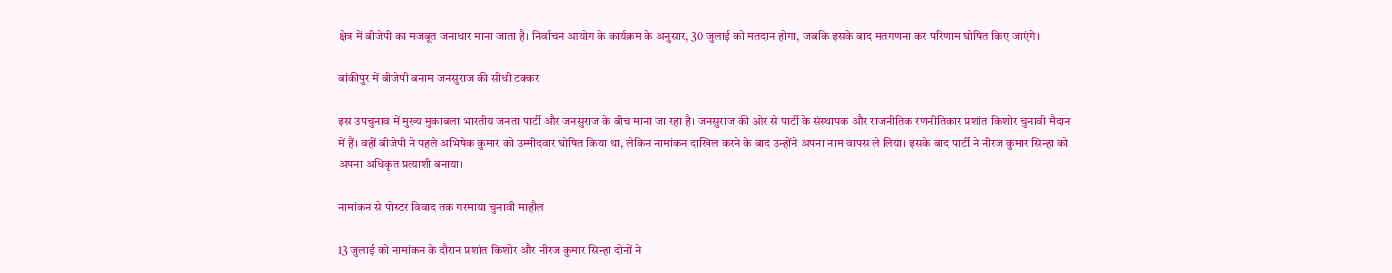क्षेत्र में बीजेपी का मजबूत जनाधार माना जाता है। निर्वाचन आयोग के कार्यक्रम के अनुसार, 30 जुलाई को मतदान होगा, जबकि इसके बाद मतगणना कर परिणाम घोषित किए जाएंगे।

बांकीपुर में बीजेपी बनाम जनसुराज की सीधी टक्कर

इस उपचुनाव में मुख्य मुकाबला भारतीय जनता पार्टी और जनसुराज के बीच माना जा रहा है। जनसुराज की ओर से पार्टी के संस्थापक और राजनीतिक रणनीतिकार प्रशांत किशोर चुनावी मैदान में हैं। वहीं बीजेपी ने पहले अभिषेक कुमार को उम्मीदवार घोषित किया था, लेकिन नामांकन दाखिल करने के बाद उन्होंने अपना नाम वापस ले लिया। इसके बाद पार्टी ने नीरज कुमार सिन्हा को अपना अधिकृत प्रत्याशी बनाया।

नामांकन से पोस्टर विवाद तक गरमाया चुनावी माहौल

13 जुलाई को नामांकन के दौरान प्रशांत किशोर और नीरज कुमार सिन्हा दोनों ने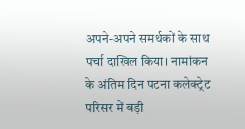अपने-अपने समर्थकों के साथ पर्चा दाखिल किया। नामांकन के अंतिम दिन पटना कलेक्ट्रेट परिसर में बड़ी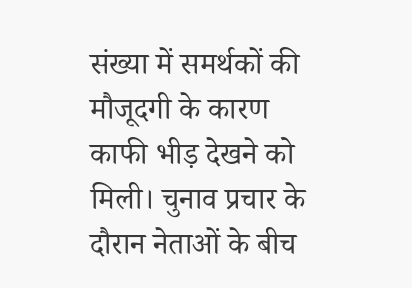संख्या में समर्थकों की मौजूदगी के कारण काफी भीड़ देखने को मिली। चुनाव प्रचार के दौरान नेताओं के बीच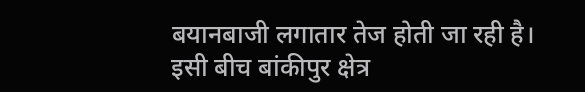बयानबाजी लगातार तेज होती जा रही है। इसी बीच बांकीपुर क्षेत्र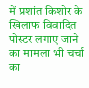में प्रशांत किशोर के खिलाफ विवादित पोस्टर लगाए जाने का मामला भी चर्चा का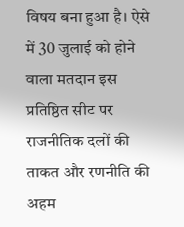विषय बना हुआ है। ऐसे में 30 जुलाई को होने वाला मतदान इस प्रतिष्ठित सीट पर राजनीतिक दलों की ताकत और रणनीति की अहम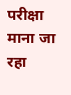परीक्षा माना जा रहा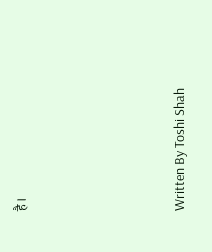है।





Written By Toshi Shah